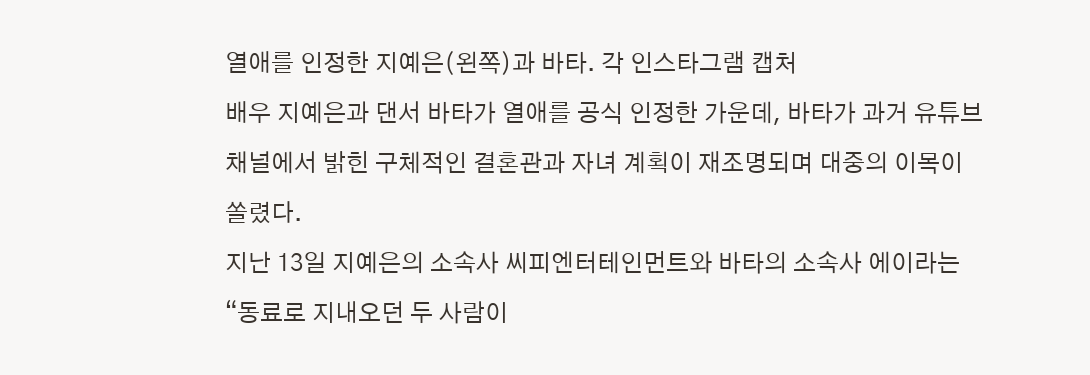열애를 인정한 지예은(왼쪽)과 바타. 각 인스타그램 캡처
배우 지예은과 댄서 바타가 열애를 공식 인정한 가운데, 바타가 과거 유튜브 채널에서 밝힌 구체적인 결혼관과 자녀 계획이 재조명되며 대중의 이목이 쏠렸다.
지난 13일 지예은의 소속사 씨피엔터테인먼트와 바타의 소속사 에이라는 “동료로 지내오던 두 사람이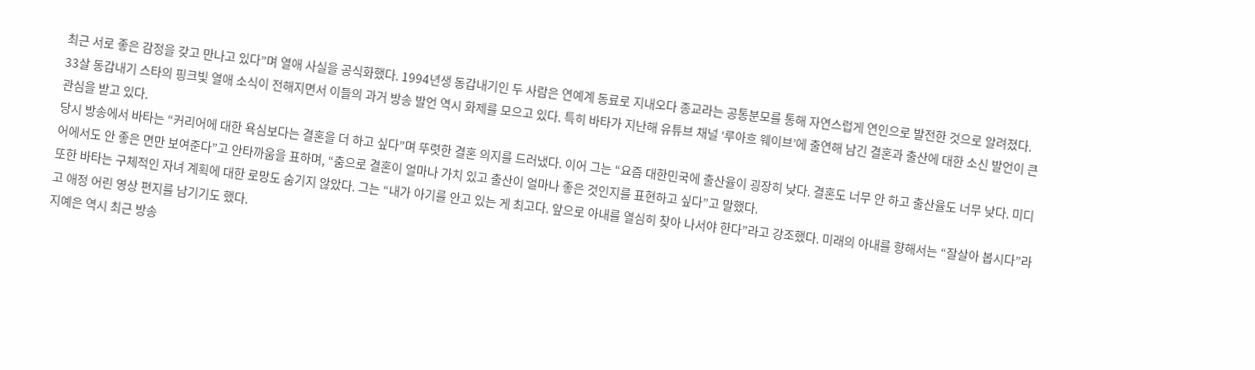최근 서로 좋은 감정을 갖고 만나고 있다”며 열애 사실을 공식화했다. 1994년생 동갑내기인 두 사람은 연예계 동료로 지내오다 종교라는 공통분모를 통해 자연스럽게 연인으로 발전한 것으로 알려졌다.
33살 동갑내기 스타의 핑크빛 열애 소식이 전해지면서 이들의 과거 방송 발언 역시 화제를 모으고 있다. 특히 바타가 지난해 유튜브 채널 ‘루아흐 웨이브’에 출연해 남긴 결혼과 출산에 대한 소신 발언이 큰 관심을 받고 있다.
당시 방송에서 바타는 “커리어에 대한 욕심보다는 결혼을 더 하고 싶다”며 뚜렷한 결혼 의지를 드러냈다. 이어 그는 “요즘 대한민국에 출산율이 굉장히 낮다. 결혼도 너무 안 하고 출산율도 너무 낮다. 미디어에서도 안 좋은 면만 보여준다”고 안타까움을 표하며, “춤으로 결혼이 얼마나 가치 있고 출산이 얼마나 좋은 것인지를 표현하고 싶다”고 말했다.
또한 바타는 구체적인 자녀 계획에 대한 로망도 숨기지 않았다. 그는 “내가 아기를 안고 있는 게 최고다. 앞으로 아내를 열심히 찾아 나서야 한다”라고 강조했다. 미래의 아내를 향해서는 “잘살아 봅시다”라고 애정 어린 영상 편지를 남기기도 했다.
지예은 역시 최근 방송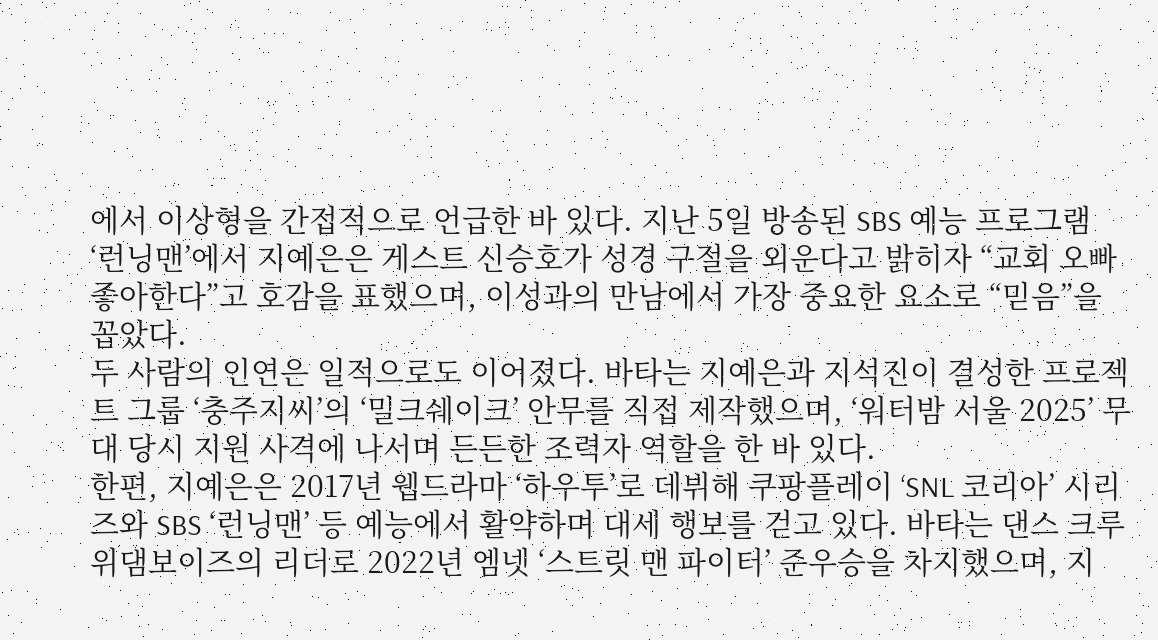에서 이상형을 간접적으로 언급한 바 있다. 지난 5일 방송된 SBS 예능 프로그램 ‘런닝맨’에서 지예은은 게스트 신승호가 성경 구절을 외운다고 밝히자 “교회 오빠 좋아한다”고 호감을 표했으며, 이성과의 만남에서 가장 중요한 요소로 “믿음”을 꼽았다.
두 사람의 인연은 일적으로도 이어졌다. 바타는 지예은과 지석진이 결성한 프로젝트 그룹 ‘충주지씨’의 ‘밀크쉐이크’ 안무를 직접 제작했으며, ‘워터밤 서울 2025’ 무대 당시 지원 사격에 나서며 든든한 조력자 역할을 한 바 있다.
한편, 지예은은 2017년 웹드라마 ‘하우투’로 데뷔해 쿠팡플레이 ‘SNL 코리아’ 시리즈와 SBS ‘런닝맨’ 등 예능에서 활약하며 대세 행보를 걷고 있다. 바타는 댄스 크루 위댐보이즈의 리더로 2022년 엠넷 ‘스트릿 맨 파이터’ 준우승을 차지했으며, 지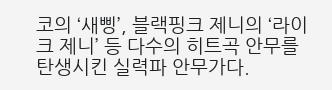코의 ‘새삥’, 블랙핑크 제니의 ‘라이크 제니’ 등 다수의 히트곡 안무를 탄생시킨 실력파 안무가다.